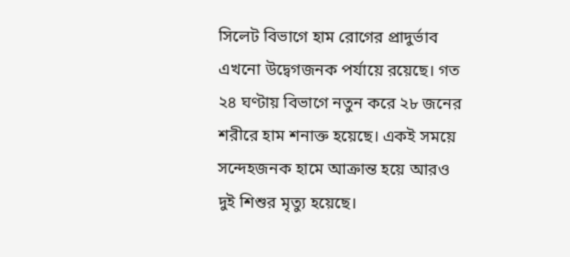সিলেট বিভাগে হাম রোগের প্রাদুর্ভাব এখনো উদ্বেগজনক পর্যায়ে রয়েছে। গত ২৪ ঘণ্টায় বিভাগে নতুন করে ২৮ জনের শরীরে হাম শনাক্ত হয়েছে। একই সময়ে সন্দেহজনক হামে আক্রান্ত হয়ে আরও দুই শিশুর মৃত্যু হয়েছে।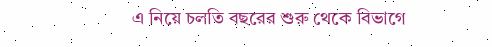এ নিয়ে চলতি বছরের শুরু থেকে বিভাগে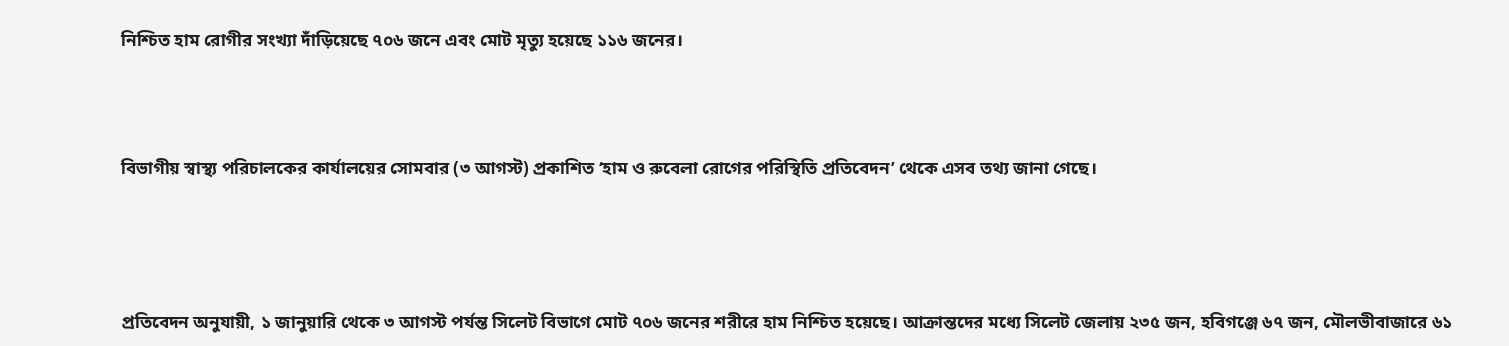নিশ্চিত হাম রোগীর সংখ্যা দাঁড়িয়েছে ৭০৬ জনে এবং মোট মৃত্যু হয়েছে ১১৬ জনের।




বিভাগীয় স্বাস্থ্য পরিচালকের কার্যালয়ের সোমবার (৩ আগস্ট) প্রকাশিত ‘হাম ও রুবেলা রোগের পরিস্থিতি প্রতিবেদন’ থেকে এসব তথ্য জানা গেছে।





প্রতিবেদন অনুযায়ী, ১ জানুয়ারি থেকে ৩ আগস্ট পর্যন্ত সিলেট বিভাগে মোট ৭০৬ জনের শরীরে হাম নিশ্চিত হয়েছে। আক্রান্তদের মধ্যে সিলেট জেলায় ২৩৫ জন, হবিগঞ্জে ৬৭ জন, মৌলভীবাজারে ৬১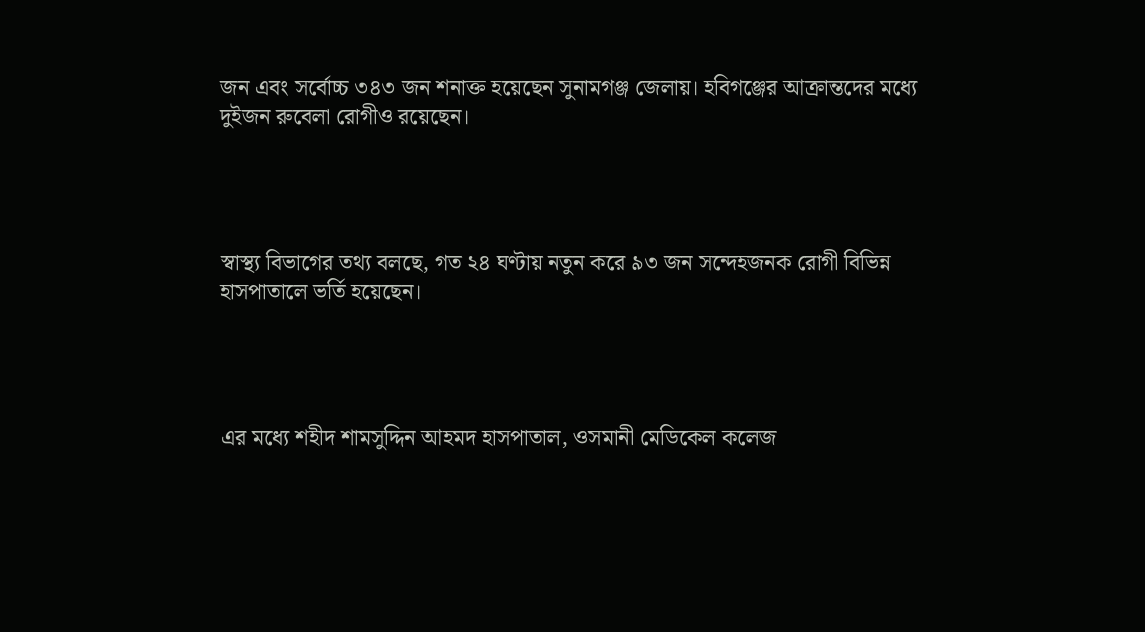জন এবং সর্বোচ্চ ৩৪৩ জন শনাক্ত হয়েছেন সুনামগঞ্জ জেলায়। হবিগঞ্জের আক্রান্তদের মধ্যে দুইজন রুবেলা রোগীও রয়েছেন।




স্বাস্থ্য বিভাগের তথ্য বলছে, গত ২৪ ঘণ্টায় নতুন করে ৯৩ জন সন্দেহজনক রোগী বিভিন্ন হাসপাতালে ভর্তি হয়েছেন।




এর মধ্যে শহীদ শামসুদ্দিন আহমদ হাসপাতাল, ওসমানী মেডিকেল কলেজ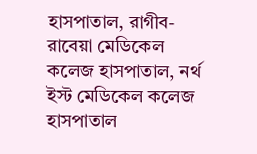হাসপাতাল, রাগীব-রাবেয়া মেডিকেল কলেজ হাসপাতাল, নর্থ ইস্ট মেডিকেল কলেজ হাসপাতাল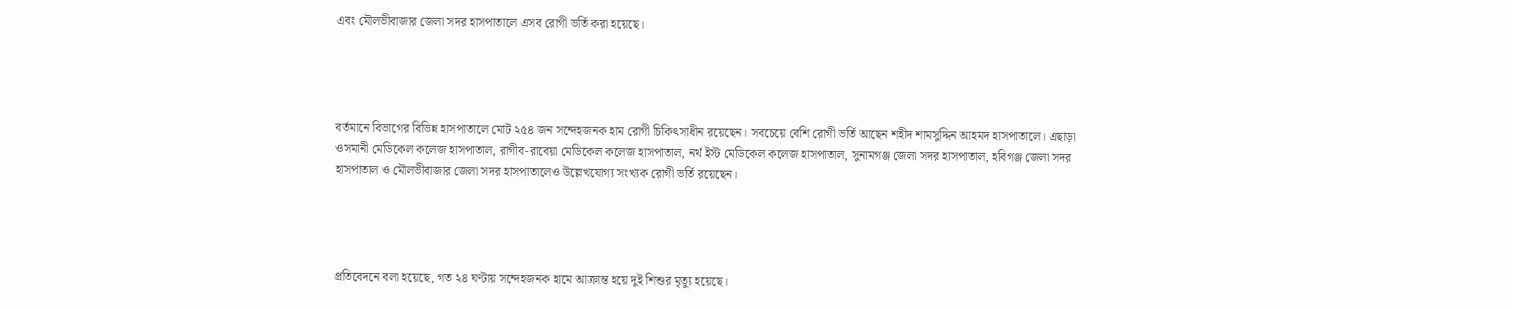এবং মৌলভীবাজার জেলা সদর হাসপাতালে এসব রোগী ভর্তি করা হয়েছে।




বর্তমানে বিভাগের বিভিন্ন হাসপাতালে মোট ২৫৪ জন সন্দেহজনক হাম রোগী চিকিৎসাধীন রয়েছেন। সবচেয়ে বেশি রোগী ভর্তি আছেন শহীদ শামসুদ্দিন আহমদ হাসপাতালে। এছাড়া ওসমানী মেডিকেল কলেজ হাসপাতাল, রাগীব-রাবেয়া মেডিকেল কলেজ হাসপাতাল, নর্থ ইস্ট মেডিকেল কলেজ হাসপাতাল, সুনামগঞ্জ জেলা সদর হাসপাতাল, হবিগঞ্জ জেলা সদর হাসপাতাল ও মৌলভীবাজার জেলা সদর হাসপাতালেও উল্লেখযোগ্য সংখ্যক রোগী ভর্তি রয়েছেন।




প্রতিবেদনে বলা হয়েছে, গত ২৪ ঘণ্টায় সন্দেহজনক হামে আক্রান্ত হয়ে দুই শিশুর মৃত্যু হয়েছে।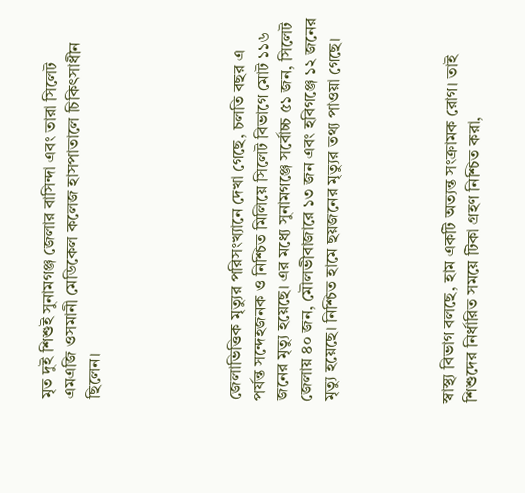মৃত দুই শিশুই সুনামগঞ্জ জেলার বাসিন্দা এবং তারা সিলেট এমএজি ওসমানী মেডিকেল কলেজ হাসপাতালে চিকিৎসাধীন ছিলেন।





জেলাভিত্তিক মৃত্যুর পরিসংখ্যানে দেখা গেছে, চলতি বছর এ পর্যন্ত সন্দেহজনক ও নিশ্চিত মিলিয়ে সিলেট বিভাগে মোট ১১৬ জনের মৃত্যু হয়েছে। এর মধ্যে সুনামগঞ্জে সর্বোচ্চ ৫১ জন, সিলেট জেলায় ৪০ জন, মৌলভীবাজারে ১৩ জন এবং হবিগঞ্জে ১২ জনের মৃত্যু হয়েছে। নিশ্চিত হামে ছয়জনের মৃত্যুর তথ্য পাওয়া গেছে।




স্বাস্থ্য বিভাগ বলছে, হাম একটি অত্যন্ত সংক্রামক রোগ। তাই শিশুদের নির্ধারিত সময়ে টিকা গ্রহণ নিশ্চিত করা,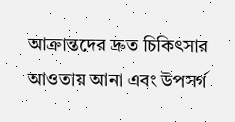আক্রান্তদের দ্রুত চিকিৎসার আওতায় আনা এবং উপসর্গ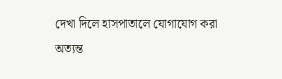দেখা দিলে হাসপাতালে যোগাযোগ করা অত্যন্ত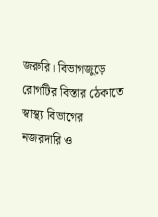জরুরি। বিভাগজুড়ে রোগটির বিস্তার ঠেকাতে স্বাস্থ্য বিভাগের নজরদারি ও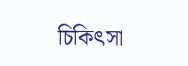চিকিৎসা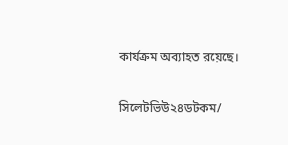কার্যক্রম অব্যাহত রয়েছে।


সিলেটভিউ২৪ডটকম/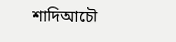শাদিআচৌ